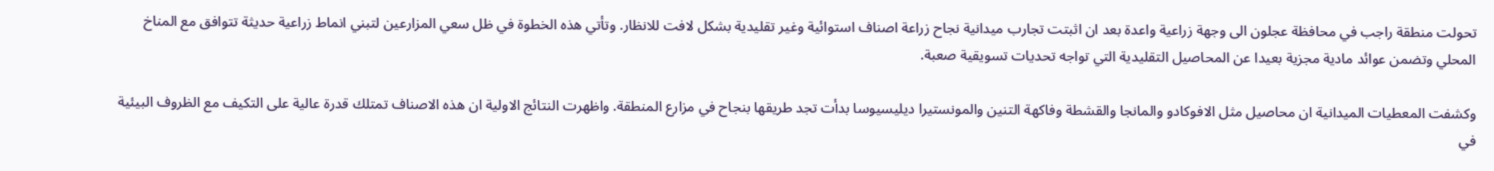تحولت منطقة راجب في محافظة عجلون الى وجهة زراعية واعدة بعد ان اثبتت تجارب ميدانية نجاح زراعة اصناف استوائية وغير تقليدية بشكل لافت للانظار. وتأتي هذه الخطوة في ظل سعي المزارعين لتبني انماط زراعية حديثة تتوافق مع المناخ المحلي وتضمن عوائد مادية مجزية بعيدا عن المحاصيل التقليدية التي تواجه تحديات تسويقية صعبة.

وكشفت المعطيات الميدانية ان محاصيل مثل الافوكادو والمانجا والقشطة وفاكهة التنين والمونستيرا ديليسيوسا بدأت تجد طريقها بنجاح في مزارع المنطقة. واظهرت النتائج الاولية ان هذه الاصناف تمتلك قدرة عالية على التكيف مع الظروف البيئية في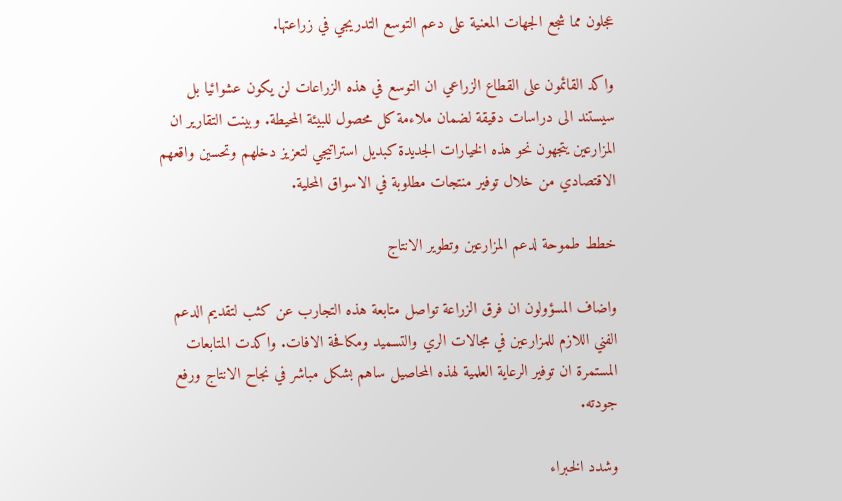عجلون مما شجع الجهات المعنية على دعم التوسع التدريجي في زراعتها.

واكد القائمون على القطاع الزراعي ان التوسع في هذه الزراعات لن يكون عشوائيا بل سيستند الى دراسات دقيقة لضمان ملاءمة كل محصول للبيئة المحيطة. وبينت التقارير ان المزارعين يتجهون نحو هذه الخيارات الجديدة كبديل استراتيجي لتعزيز دخلهم وتحسين واقعهم الاقتصادي من خلال توفير منتجات مطلوبة في الاسواق المحلية.

خطط طموحة لدعم المزارعين وتطوير الانتاج

واضاف المسؤولون ان فرق الزراعة تواصل متابعة هذه التجارب عن كثب لتقديم الدعم الفني اللازم للمزارعين في مجالات الري والتسميد ومكافحة الافات. واكدت المتابعات المستمرة ان توفير الرعاية العلمية لهذه المحاصيل ساهم بشكل مباشر في نجاح الانتاج ورفع جودته.

وشدد الخبراء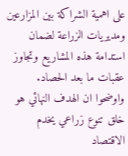على اهمية الشراكة بين المزارعين ومديريات الزراعة لضمان استدامة هذه المشاريع وتجاوز عقبات ما بعد الحصاد. واوضحوا ان الهدف النهائي هو خلق تنوع زراعي يخدم الاقتصاد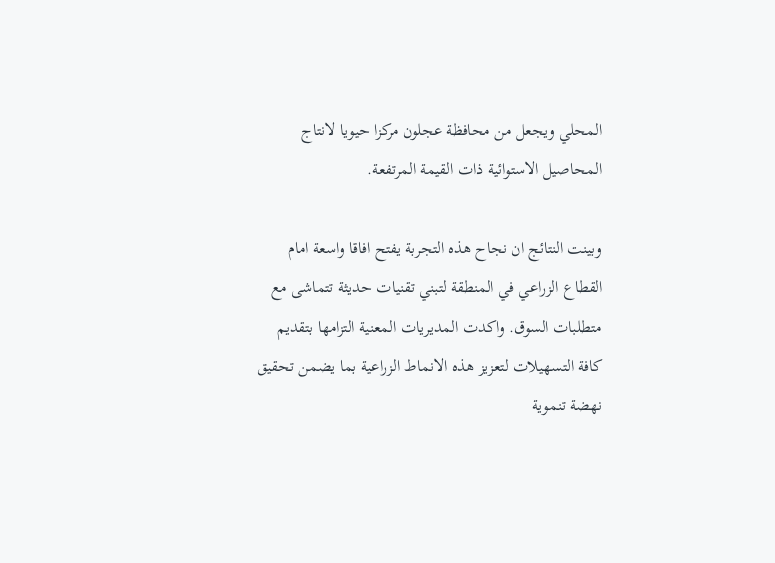المحلي ويجعل من محافظة عجلون مركزا حيويا لانتاج المحاصيل الاستوائية ذات القيمة المرتفعة.

وبينت النتائج ان نجاح هذه التجربة يفتح افاقا واسعة امام القطاع الزراعي في المنطقة لتبني تقنيات حديثة تتماشى مع متطلبات السوق. واكدت المديريات المعنية التزامها بتقديم كافة التسهيلات لتعزيز هذه الانماط الزراعية بما يضمن تحقيق نهضة تنموية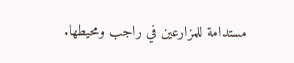مستدامة للمزارعين في راجب ومحيطها.